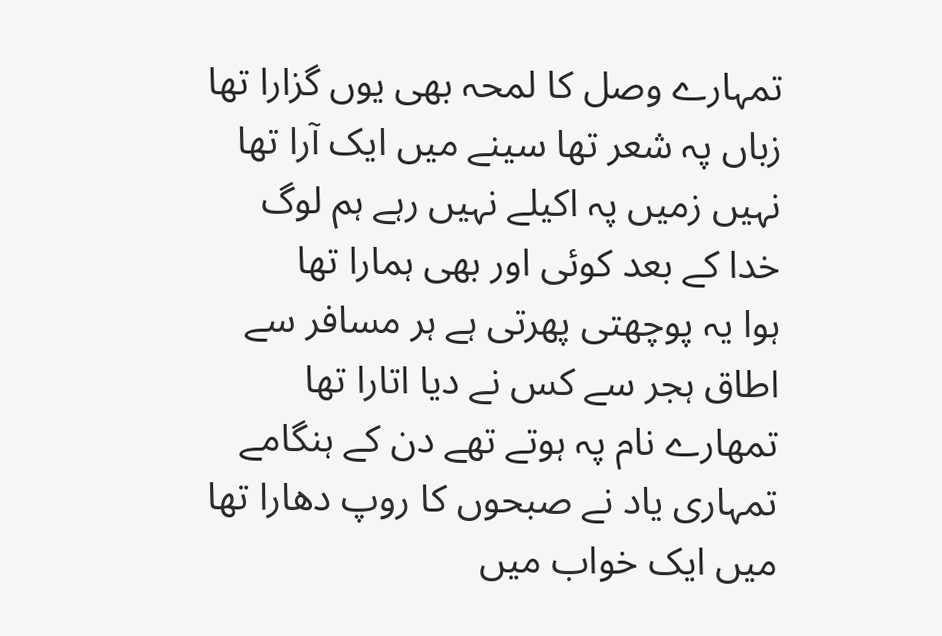تمہارے وصل کا لمحہ بھی یوں گزارا تھا
زباں پہ شعر تھا سینے میں ایک آرا تھا
نہیں زمیں پہ اکیلے نہیں رہے ہم لوگ
خدا کے بعد کوئی اور بھی ہمارا تھا
ہوا یہ پوچھتی پھرتی ہے ہر مسافر سے
اطاق ہجر سے کس نے دیا اتارا تھا
تمھارے نام پہ ہوتے تھے دن کے ہنگامے
تمہاری یاد نے صبحوں کا روپ دھارا تھا
میں ایک خواب میں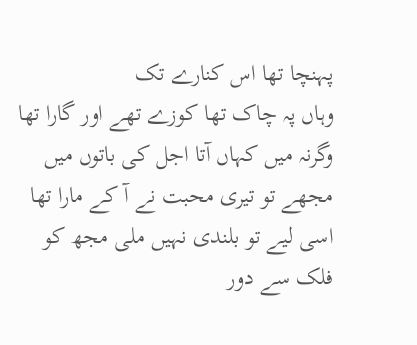پہنچا تھا اس کنارے تک
وہاں پہ چاک تھا کوزے تھے اور گارا تھا
وگرنہ میں کہاں آتا اجل کی باتوں میں
مجھے تو تیری محبت نے آ کے مارا تھا
اسی لیے تو بلندی نہیں ملی مجھ کو
فلک سے دور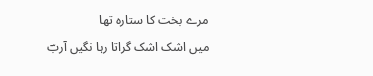مرے بخت کا ستارہ تھا
میں اشک اشک گراتا رہا نگیں آربؔ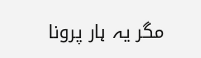مگر یہ ہار پرونا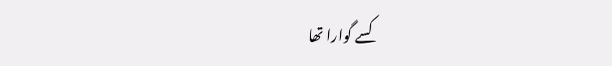کسے گوارا تھا